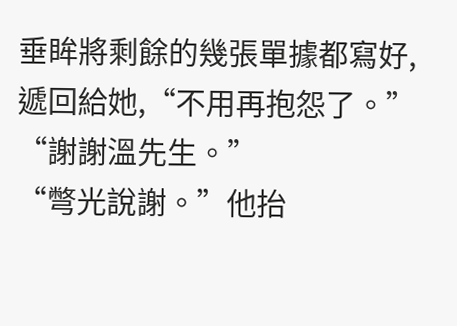垂眸將剩餘的幾張單據都寫好,遞回給她,“不用再抱怨了。”
“謝謝溫先生。”
“彆光說謝。”他抬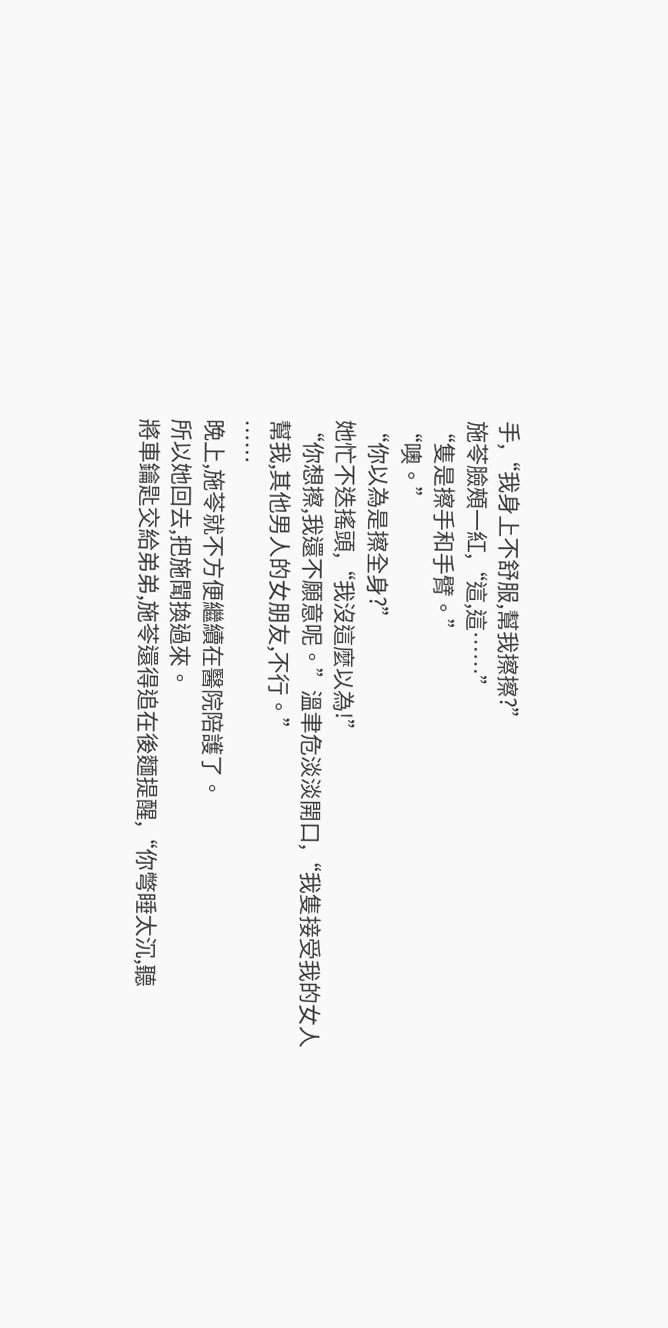手,“我身上不舒服,幫我擦擦?”
施苓臉頰一紅,“這,這……”
“隻是擦手和手臂。”
“噢。”
“你以為是擦全身?”
她忙不迭搖頭,“我沒這麼以為!”
“你想擦,我還不願意呢。”溫聿危淡淡開口,“我隻接受我的女人幫我,其他男人的女朋友,不行。”
……
晚上,施苓就不方便繼續在醫院陪護了。
所以她回去,把施聞換過來。
將車鑰匙交給弟弟,施苓還得追在後麵提醒,“你彆睡太沉,聽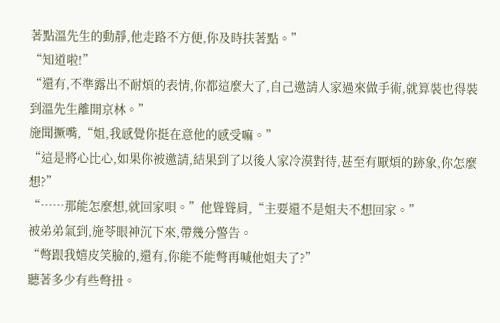著點溫先生的動靜,他走路不方便,你及時扶著點。”
“知道啦!”
“還有,不準露出不耐煩的表情,你都這麼大了,自己邀請人家過來做手術,就算裝也得裝到溫先生離開京林。”
施聞撅嘴,“姐,我感覺你挺在意他的感受嘛。”
“這是將心比心,如果你被邀請,結果到了以後人家冷漠對待,甚至有厭煩的跡象,你怎麼想?”
“……那能怎麼想,就回家唄。”他聳聳肩,“主要還不是姐夫不想回家。”
被弟弟氣到,施苓眼神沉下來,帶幾分警告。
“彆跟我嬉皮笑臉的,還有,你能不能彆再喊他姐夫了?”
聽著多少有些彆扭。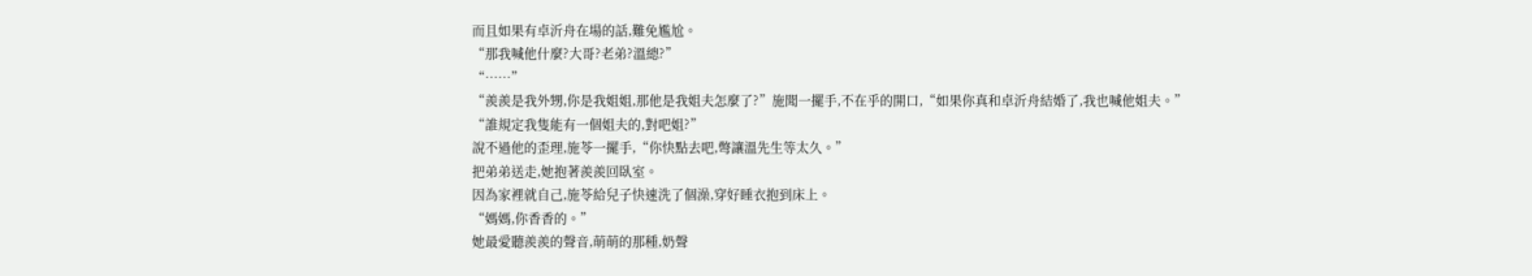而且如果有卓沂舟在場的話,難免尷尬。
“那我喊他什麼?大哥?老弟?溫總?”
“……”
“羨羨是我外甥,你是我姐姐,那他是我姐夫怎麼了?”施聞一擺手,不在乎的開口,“如果你真和卓沂舟結婚了,我也喊他姐夫。”
“誰規定我隻能有一個姐夫的,對吧姐?”
說不過他的歪理,施苓一擺手,“你快點去吧,彆讓溫先生等太久。”
把弟弟送走,她抱著羨羨回臥室。
因為家裡就自己,施苓給兒子快速洗了個澡,穿好睡衣抱到床上。
“媽媽,你香香的。”
她最愛聽羨羨的聲音,萌萌的那種,奶聲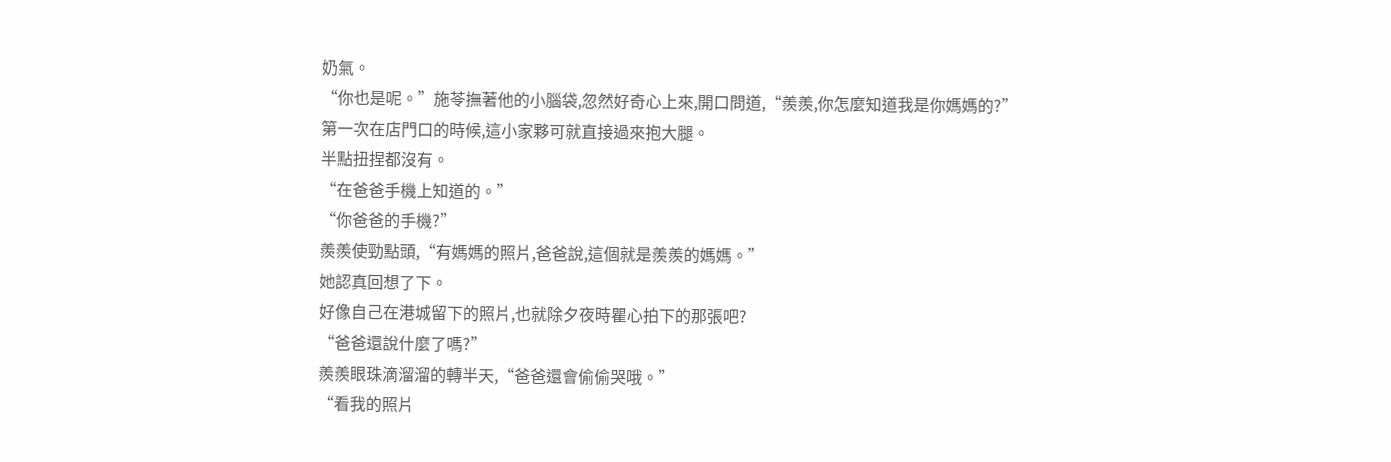奶氣。
“你也是呢。”施苓撫著他的小腦袋,忽然好奇心上來,開口問道,“羨羨,你怎麼知道我是你媽媽的?”
第一次在店門口的時候,這小家夥可就直接過來抱大腿。
半點扭捏都沒有。
“在爸爸手機上知道的。”
“你爸爸的手機?”
羨羨使勁點頭,“有媽媽的照片,爸爸說,這個就是羨羨的媽媽。”
她認真回想了下。
好像自己在港城留下的照片,也就除夕夜時瞿心拍下的那張吧?
“爸爸還說什麼了嗎?”
羨羨眼珠滴溜溜的轉半天,“爸爸還會偷偷哭哦。”
“看我的照片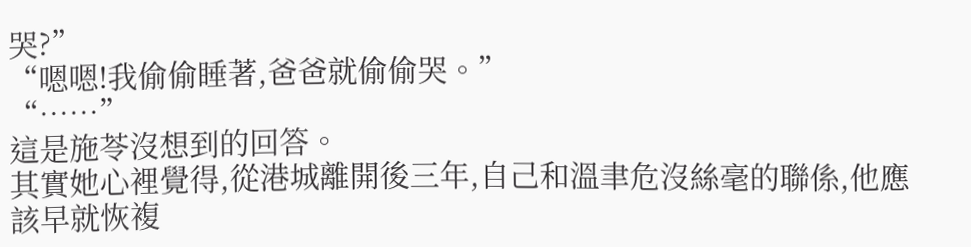哭?”
“嗯嗯!我偷偷睡著,爸爸就偷偷哭。”
“……”
這是施苓沒想到的回答。
其實她心裡覺得,從港城離開後三年,自己和溫聿危沒絲毫的聯係,他應該早就恢複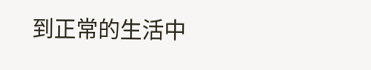到正常的生活中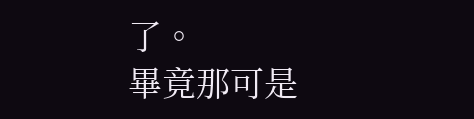了。
畢竟那可是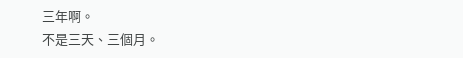三年啊。
不是三天、三個月。